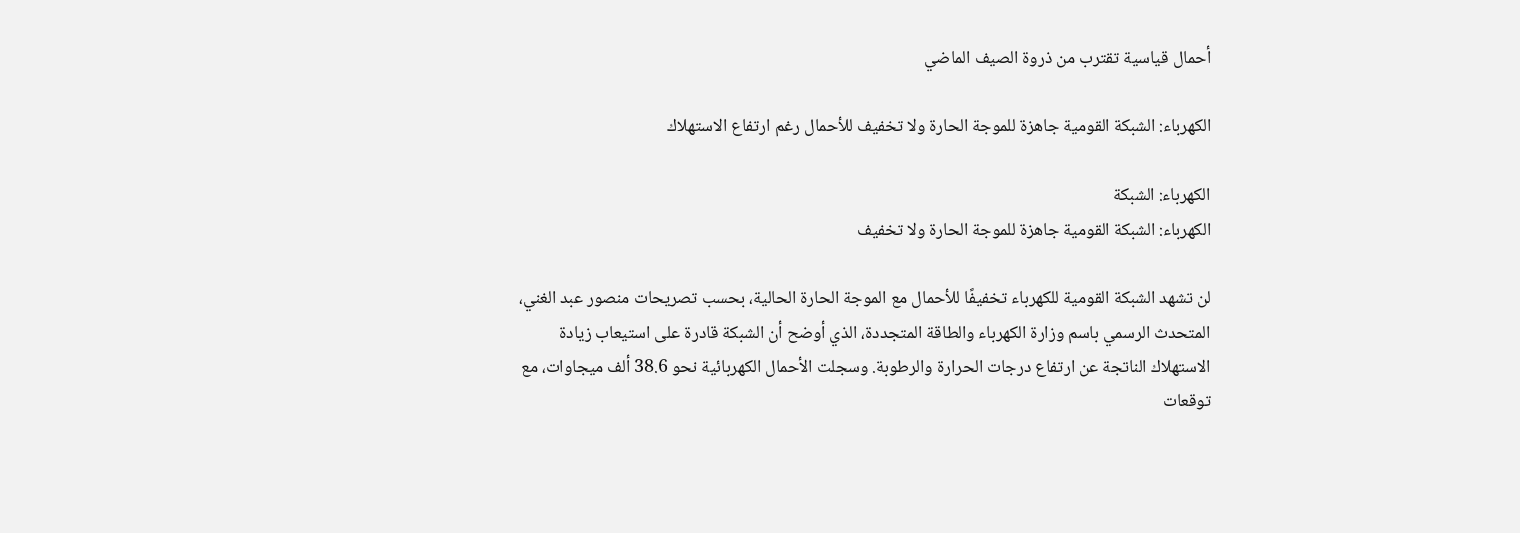أحمال قياسية تقترب من ذروة الصيف الماضي

الكهرباء: الشبكة القومية جاهزة للموجة الحارة ولا تخفيف للأحمال رغم ارتفاع الاستهلاك

الكهرباء: الشبكة
الكهرباء: الشبكة القومية جاهزة للموجة الحارة ولا تخفيف

لن تشهد الشبكة القومية للكهرباء تخفيفًا للأحمال مع الموجة الحارة الحالية، بحسب تصريحات منصور عبد الغني، المتحدث الرسمي باسم وزارة الكهرباء والطاقة المتجددة، الذي أوضح أن الشبكة قادرة على استيعاب زيادة الاستهلاك الناتجة عن ارتفاع درجات الحرارة والرطوبة. وسجلت الأحمال الكهربائية نحو 38.6 ألف ميجاوات، مع توقعات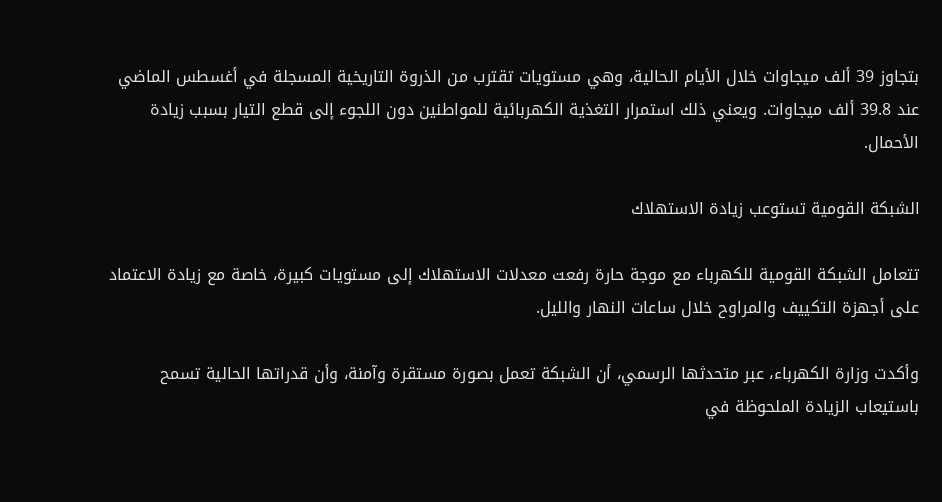بتجاوز 39 ألف ميجاوات خلال الأيام الحالية، وهي مستويات تقترب من الذروة التاريخية المسجلة في أغسطس الماضي عند 39.8 ألف ميجاوات. ويعني ذلك استمرار التغذية الكهربائية للمواطنين دون اللجوء إلى قطع التيار بسبب زيادة الأحمال.

الشبكة القومية تستوعب زيادة الاستهلاك

تتعامل الشبكة القومية للكهرباء مع موجة حارة رفعت معدلات الاستهلاك إلى مستويات كبيرة، خاصة مع زيادة الاعتماد على أجهزة التكييف والمراوح خلال ساعات النهار والليل.

وأكدت وزارة الكهرباء، عبر متحدثها الرسمي، أن الشبكة تعمل بصورة مستقرة وآمنة، وأن قدراتها الحالية تسمح باستيعاب الزيادة الملحوظة في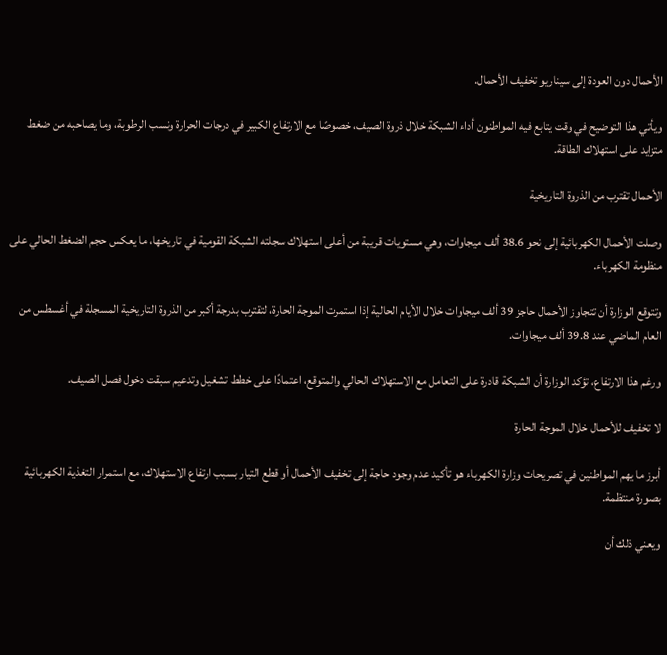الأحمال دون العودة إلى سيناريو تخفيف الأحمال.

ويأتي هذا التوضيح في وقت يتابع فيه المواطنون أداء الشبكة خلال ذروة الصيف، خصوصًا مع الارتفاع الكبير في درجات الحرارة ونسب الرطوبة، وما يصاحبه من ضغط متزايد على استهلاك الطاقة.

الأحمال تقترب من الذروة التاريخية

وصلت الأحمال الكهربائية إلى نحو 38.6 ألف ميجاوات، وهي مستويات قريبة من أعلى استهلاك سجلته الشبكة القومية في تاريخها، ما يعكس حجم الضغط الحالي على منظومة الكهرباء.

وتتوقع الوزارة أن تتجاوز الأحمال حاجز 39 ألف ميجاوات خلال الأيام الحالية إذا استمرت الموجة الحارة، لتقترب بدرجة أكبر من الذروة التاريخية المسجلة في أغسطس من العام الماضي عند 39.8 ألف ميجاوات.

ورغم هذا الارتفاع، تؤكد الوزارة أن الشبكة قادرة على التعامل مع الاستهلاك الحالي والمتوقع، اعتمادًا على خطط تشغيل وتدعيم سبقت دخول فصل الصيف.

لا تخفيف للأحمال خلال الموجة الحارة

أبرز ما يهم المواطنين في تصريحات وزارة الكهرباء هو تأكيد عدم وجود حاجة إلى تخفيف الأحمال أو قطع التيار بسبب ارتفاع الاستهلاك، مع استمرار التغذية الكهربائية بصورة منتظمة.

ويعني ذلك أن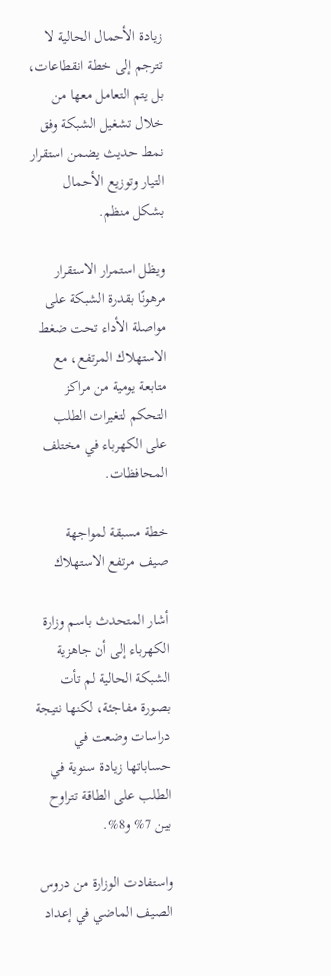زيادة الأحمال الحالية لا تترجم إلى خطة انقطاعات، بل يتم التعامل معها من خلال تشغيل الشبكة وفق نمط حديث يضمن استقرار التيار وتوزيع الأحمال بشكل منظم.

ويظل استمرار الاستقرار مرهونًا بقدرة الشبكة على مواصلة الأداء تحت ضغط الاستهلاك المرتفع، مع متابعة يومية من مراكز التحكم لتغيرات الطلب على الكهرباء في مختلف المحافظات.

خطة مسبقة لمواجهة صيف مرتفع الاستهلاك

أشار المتحدث باسم وزارة الكهرباء إلى أن جاهزية الشبكة الحالية لم تأت بصورة مفاجئة، لكنها نتيجة دراسات وضعت في حساباتها زيادة سنوية في الطلب على الطاقة تتراوح بين 7% و8%.

واستفادت الوزارة من دروس الصيف الماضي في إعداد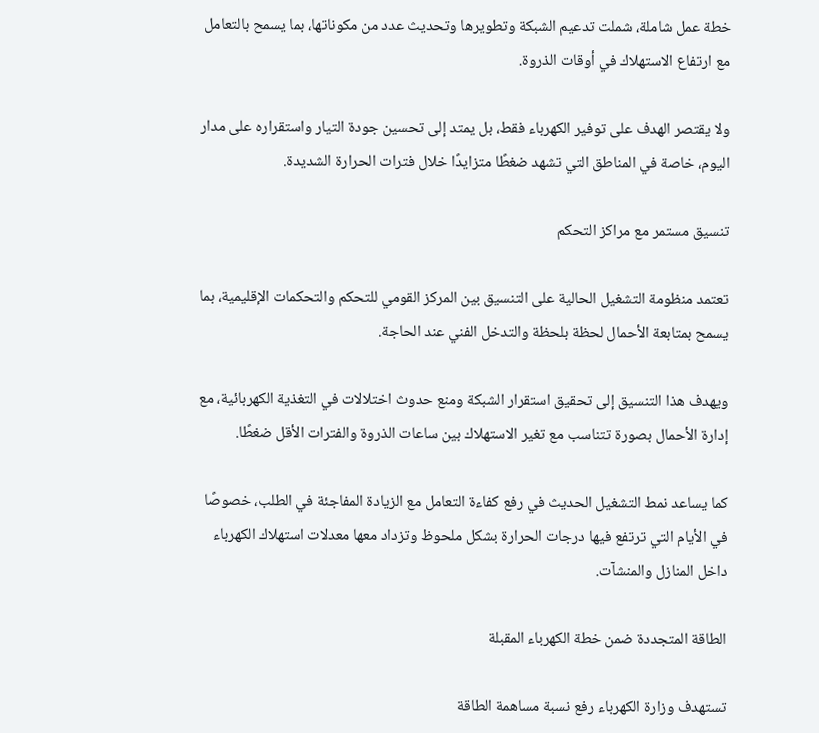خطة عمل شاملة، شملت تدعيم الشبكة وتطويرها وتحديث عدد من مكوناتها، بما يسمح بالتعامل مع ارتفاع الاستهلاك في أوقات الذروة.

ولا يقتصر الهدف على توفير الكهرباء فقط، بل يمتد إلى تحسين جودة التيار واستقراره على مدار اليوم، خاصة في المناطق التي تشهد ضغطًا متزايدًا خلال فترات الحرارة الشديدة.

تنسيق مستمر مع مراكز التحكم

تعتمد منظومة التشغيل الحالية على التنسيق بين المركز القومي للتحكم والتحكمات الإقليمية، بما يسمح بمتابعة الأحمال لحظة بلحظة والتدخل الفني عند الحاجة.

ويهدف هذا التنسيق إلى تحقيق استقرار الشبكة ومنع حدوث اختلالات في التغذية الكهربائية، مع إدارة الأحمال بصورة تتناسب مع تغير الاستهلاك بين ساعات الذروة والفترات الأقل ضغطًا.

كما يساعد نمط التشغيل الحديث في رفع كفاءة التعامل مع الزيادة المفاجئة في الطلب، خصوصًا في الأيام التي ترتفع فيها درجات الحرارة بشكل ملحوظ وتزداد معها معدلات استهلاك الكهرباء داخل المنازل والمنشآت.

الطاقة المتجددة ضمن خطة الكهرباء المقبلة

تستهدف وزارة الكهرباء رفع نسبة مساهمة الطاقة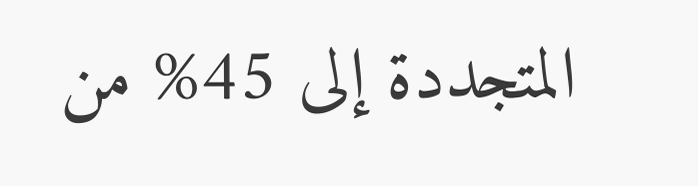المتجددة إلى 45% من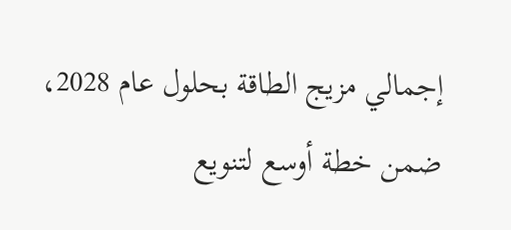إجمالي مزيج الطاقة بحلول عام 2028، ضمن خطة أوسع لتنويع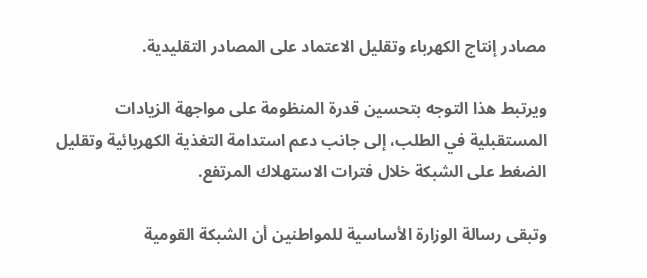مصادر إنتاج الكهرباء وتقليل الاعتماد على المصادر التقليدية.

ويرتبط هذا التوجه بتحسين قدرة المنظومة على مواجهة الزيادات المستقبلية في الطلب، إلى جانب دعم استدامة التغذية الكهربائية وتقليل الضغط على الشبكة خلال فترات الاستهلاك المرتفع.

وتبقى رسالة الوزارة الأساسية للمواطنين أن الشبكة القومية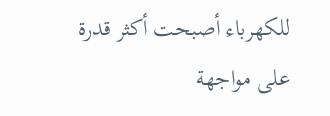للكهرباء أصبحت أكثر قدرة على مواجهة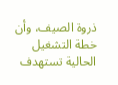ذروة الصيف، وأن خطة التشغيل الحالية تستهدف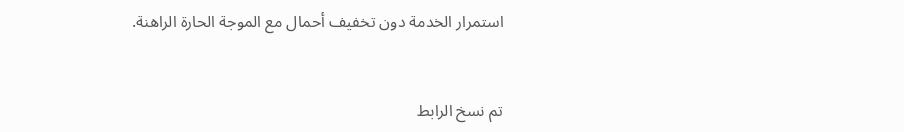استمرار الخدمة دون تخفيف أحمال مع الموجة الحارة الراهنة.


تم نسخ الرابط